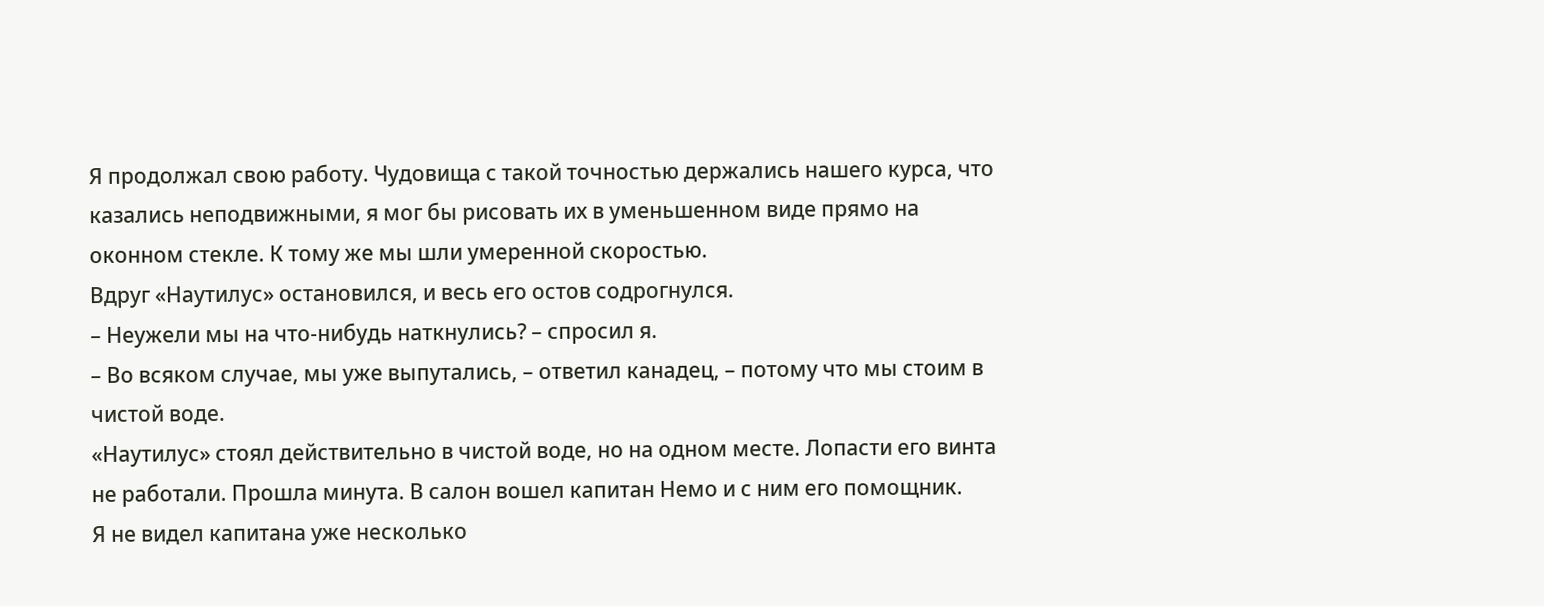Я продолжал свою работу. Чудовища с такой точностью держались нашего курса, что казались неподвижными, я мог бы рисовать их в уменьшенном виде прямо на оконном стекле. К тому же мы шли умеренной скоростью.
Вдруг «Наутилус» остановился, и весь его остов содрогнулся.
– Неужели мы на что-нибудь наткнулись? – спросил я.
– Во всяком случае, мы уже выпутались, – ответил канадец, – потому что мы стоим в чистой воде.
«Наутилус» стоял действительно в чистой воде, но на одном месте. Лопасти его винта не работали. Прошла минута. В салон вошел капитан Немо и с ним его помощник.
Я не видел капитана уже несколько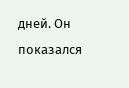дней. Он показался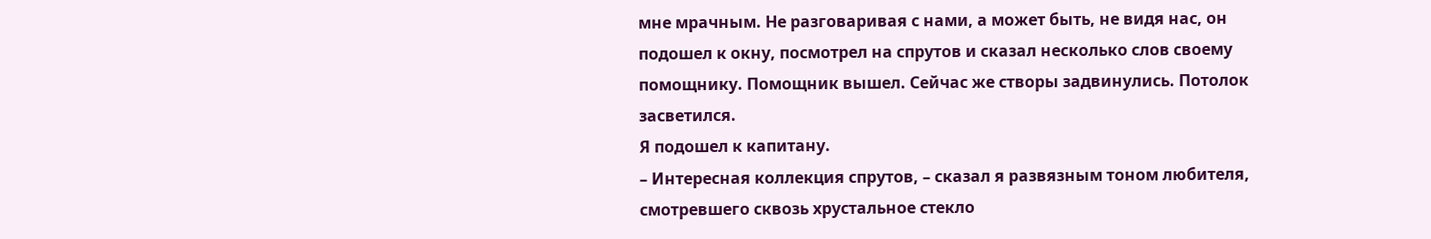мне мрачным. Не разговаривая с нами, а может быть, не видя нас, он подошел к окну, посмотрел на спрутов и сказал несколько слов своему помощнику. Помощник вышел. Сейчас же створы задвинулись. Потолок засветился.
Я подошел к капитану.
– Интересная коллекция спрутов, – сказал я развязным тоном любителя, смотревшего сквозь хрустальное стекло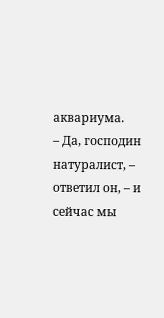аквариума.
– Да, господин натуралист, – ответил он, – и сейчас мы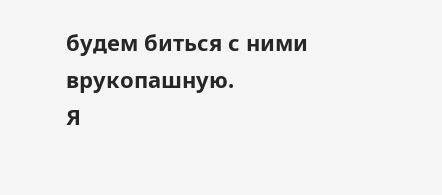будем биться с ними врукопашную.
Я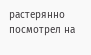растерянно посмотрел на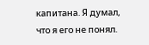капитана. Я думал, что я его не понял.